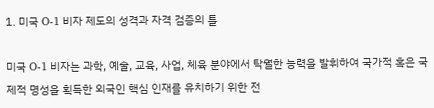1. 미국 O-1 비자 제도의 성격과 자격 검증의 틀

미국 O-1 비자는 과학, 예술, 교육, 사업, 체육 분야에서 탁월한 능력을 발휘하여 국가적 혹은 국제적 명성을 획득한 외국인 핵심 인재를 유치하기 위한 전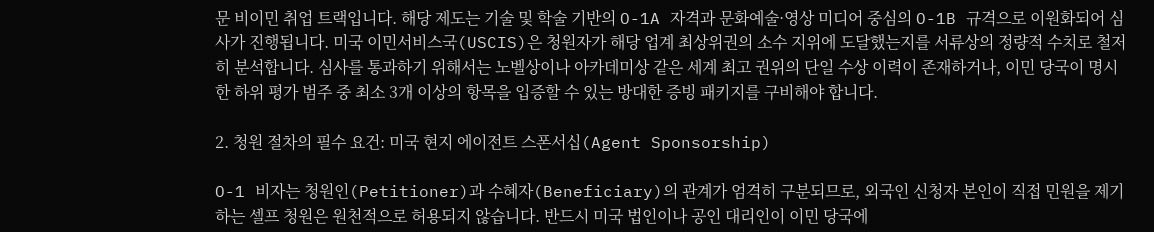문 비이민 취업 트랙입니다. 해당 제도는 기술 및 학술 기반의 O-1A 자격과 문화예술·영상 미디어 중심의 O-1B 규격으로 이원화되어 심사가 진행됩니다. 미국 이민서비스국(USCIS)은 청원자가 해당 업계 최상위권의 소수 지위에 도달했는지를 서류상의 정량적 수치로 철저히 분석합니다. 심사를 통과하기 위해서는 노벨상이나 아카데미상 같은 세계 최고 권위의 단일 수상 이력이 존재하거나, 이민 당국이 명시한 하위 평가 범주 중 최소 3개 이상의 항목을 입증할 수 있는 방대한 증빙 패키지를 구비해야 합니다.

2. 청원 절차의 필수 요건: 미국 현지 에이전트 스폰서십(Agent Sponsorship)

O-1 비자는 청원인(Petitioner)과 수혜자(Beneficiary)의 관계가 엄격히 구분되므로, 외국인 신청자 본인이 직접 민원을 제기하는 셀프 청원은 원천적으로 허용되지 않습니다. 반드시 미국 법인이나 공인 대리인이 이민 당국에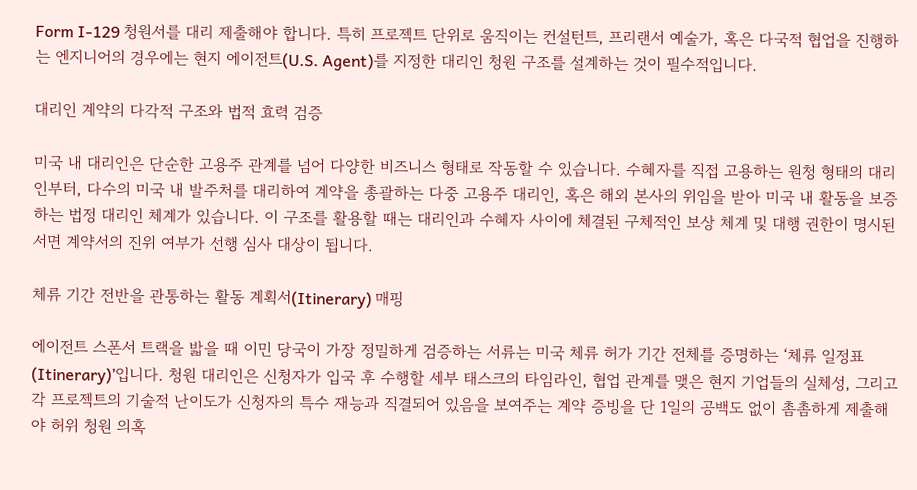Form I-129 청원서를 대리 제출해야 합니다. 특히 프로젝트 단위로 움직이는 컨설턴트, 프리랜서 예술가, 혹은 다국적 협업을 진행하는 엔지니어의 경우에는 현지 에이전트(U.S. Agent)를 지정한 대리인 청원 구조를 설계하는 것이 필수적입니다.

대리인 계약의 다각적 구조와 법적 효력 검증

미국 내 대리인은 단순한 고용주 관계를 넘어 다양한 비즈니스 형태로 작동할 수 있습니다. 수혜자를 직접 고용하는 원청 형태의 대리인부터, 다수의 미국 내 발주처를 대리하여 계약을 총괄하는 다중 고용주 대리인, 혹은 해외 본사의 위임을 받아 미국 내 활동을 보증하는 법정 대리인 체계가 있습니다. 이 구조를 활용할 때는 대리인과 수혜자 사이에 체결된 구체적인 보상 체계 및 대행 권한이 명시된 서면 계약서의 진위 여부가 선행 심사 대상이 됩니다.

체류 기간 전반을 관통하는 활동 계획서(Itinerary) 매핑

에이전트 스폰서 트랙을 밟을 때 이민 당국이 가장 정밀하게 검증하는 서류는 미국 체류 허가 기간 전체를 증명하는 ‘체류 일정표(Itinerary)’입니다. 청원 대리인은 신청자가 입국 후 수행할 세부 태스크의 타임라인, 협업 관계를 맺은 현지 기업들의 실체성, 그리고 각 프로젝트의 기술적 난이도가 신청자의 특수 재능과 직결되어 있음을 보여주는 계약 증빙을 단 1일의 공백도 없이 촘촘하게 제출해야 허위 청원 의혹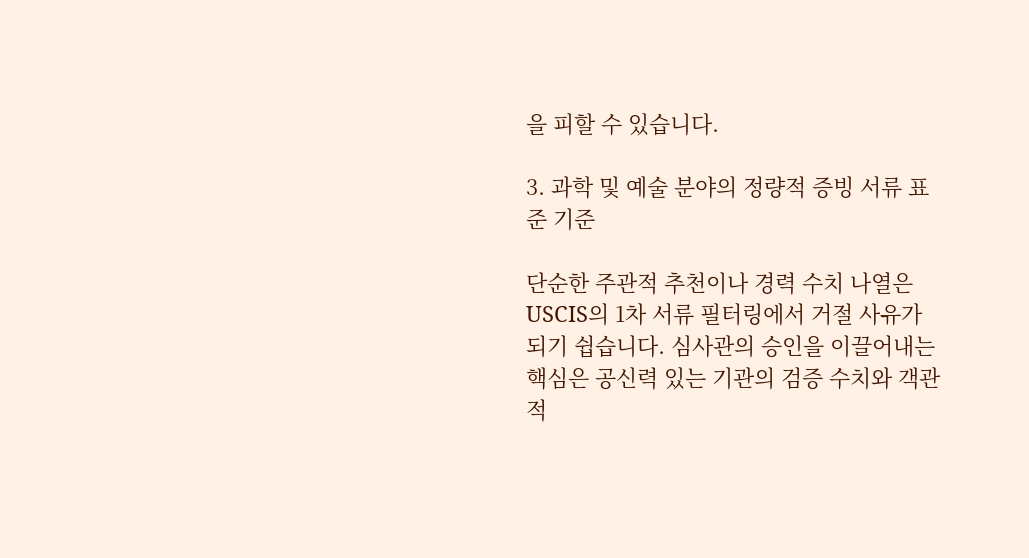을 피할 수 있습니다.

3. 과학 및 예술 분야의 정량적 증빙 서류 표준 기준

단순한 주관적 추천이나 경력 수치 나열은 USCIS의 1차 서류 필터링에서 거절 사유가 되기 쉽습니다. 심사관의 승인을 이끌어내는 핵심은 공신력 있는 기관의 검증 수치와 객관적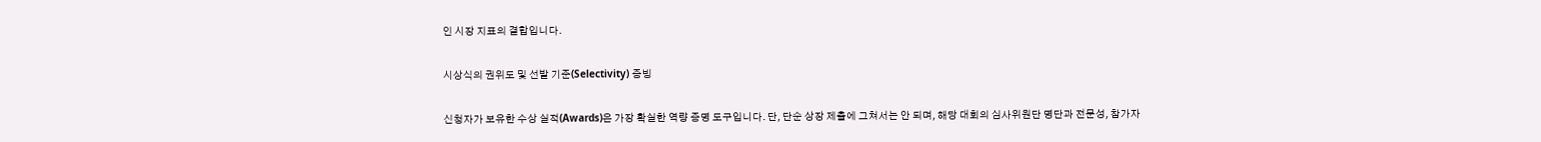인 시장 지표의 결합입니다.

시상식의 권위도 및 선발 기준(Selectivity) 증빙

신청자가 보유한 수상 실적(Awards)은 가장 확실한 역량 증명 도구입니다. 단, 단순 상장 제출에 그쳐서는 안 되며, 해당 대회의 심사위원단 명단과 전문성, 참가자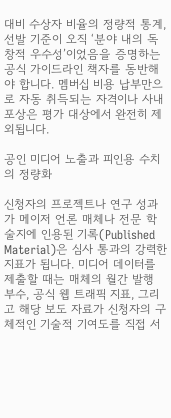대비 수상자 비율의 정량적 통계, 선발 기준이 오직 ‘분야 내의 독창적 우수성’이었음을 증명하는 공식 가이드라인 책자를 동반해야 합니다. 멤버십 비용 납부만으로 자동 취득되는 자격이나 사내 포상은 평가 대상에서 완전히 제외됩니다.

공인 미디어 노출과 피인용 수치의 정량화

신청자의 프로젝트나 연구 성과가 메이저 언론 매체나 전문 학술지에 인용된 기록(Published Material)은 심사 통과의 강력한 지표가 됩니다. 미디어 데이터를 제출할 때는 매체의 월간 발행 부수, 공식 웹 트래픽 지표, 그리고 해당 보도 자료가 신청자의 구체적인 기술적 기여도를 직접 서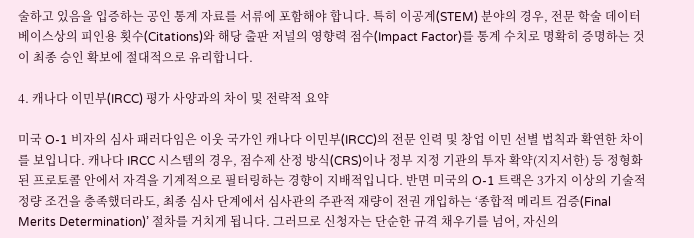술하고 있음을 입증하는 공인 통계 자료를 서류에 포함해야 합니다. 특히 이공계(STEM) 분야의 경우, 전문 학술 데이터베이스상의 피인용 횟수(Citations)와 해당 출판 저널의 영향력 점수(Impact Factor)를 통계 수치로 명확히 증명하는 것이 최종 승인 확보에 절대적으로 유리합니다.

4. 캐나다 이민부(IRCC) 평가 사양과의 차이 및 전략적 요약

미국 O-1 비자의 심사 패러다임은 이웃 국가인 캐나다 이민부(IRCC)의 전문 인력 및 창업 이민 선별 법칙과 확연한 차이를 보입니다. 캐나다 IRCC 시스템의 경우, 점수제 산정 방식(CRS)이나 정부 지정 기관의 투자 확약(지지서한) 등 정형화된 프로토콜 안에서 자격을 기계적으로 필터링하는 경향이 지배적입니다. 반면 미국의 O-1 트랙은 3가지 이상의 기술적 정량 조건을 충족했더라도, 최종 심사 단계에서 심사관의 주관적 재량이 전권 개입하는 ‘종합적 메리트 검증(Final Merits Determination)’ 절차를 거치게 됩니다. 그러므로 신청자는 단순한 규격 채우기를 넘어, 자신의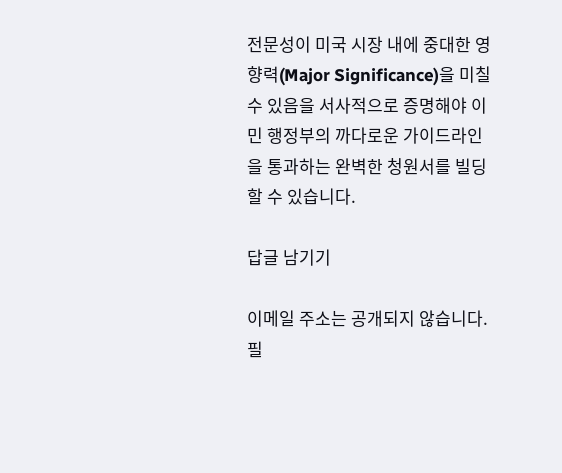전문성이 미국 시장 내에 중대한 영향력(Major Significance)을 미칠 수 있음을 서사적으로 증명해야 이민 행정부의 까다로운 가이드라인을 통과하는 완벽한 청원서를 빌딩할 수 있습니다.

답글 남기기

이메일 주소는 공개되지 않습니다. 필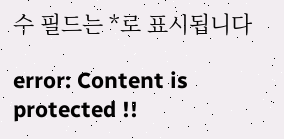수 필드는 *로 표시됩니다

error: Content is protected !!